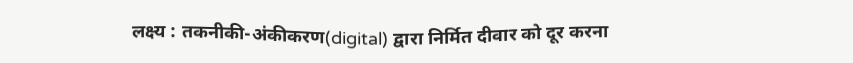लक्ष्य : तकनीकी-अंकीकरण(digital) द्वारा निर्मित दीवार को दूर करना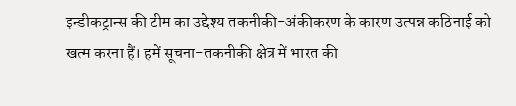इन्डीकट्रान्स की टीम का उद्देश्य तकनीकी-अंकीकरण के कारण उत्पन्न कठिनाई को खत्म करना हैं। हमें सूचना-तकनीकी क्षेत्र में भारत की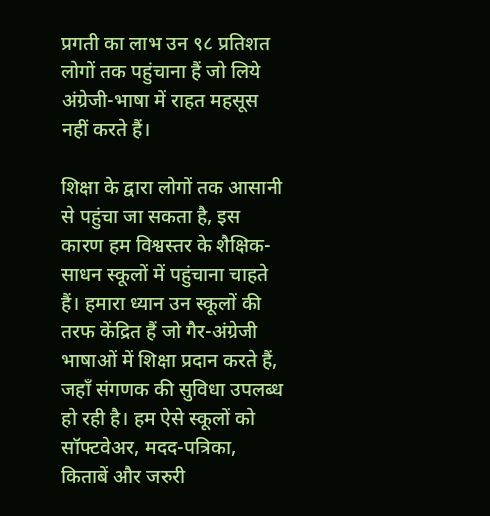प्रगती का लाभ उन ९८ प्रतिशत लोगों तक पहुंचाना हैं जो लिये अंग्रेजी-भाषा में राहत महसूस नहीं करते हैं।

शिक्षा के द्वारा लोगों तक आसानी से पहुंचा जा सकता है, इस कारण हम विश्वस्तर के शैक्षिक-साधन स्कूलों में पहुंचाना चाहते हैं। हमारा ध्यान उन स्कूलों की तरफ केंद्रित हैं जो गैर-अंग्रेजी भाषाओं में शिक्षा प्रदान करते हैं, जहॉं संगणक की सुविधा उपलब्ध हो रही है। हम ऐसे स्कूलों को सॉफ्टवेअर, मदद-पत्रिका, किताबें और जरुरी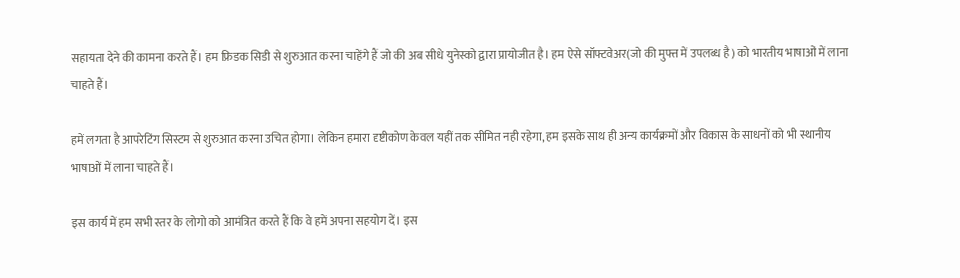सहायता देने की कामना करते हैं। हम फ्रिडक सिडी से शुरुआत करना चाहेंगे हैं जो की अब सीधे युनेस्को द्वारा प्रायोजीत है। हम ऐसे सॉफ्टवेअर(जो की मुफ्त में उपलब्ध है) को भारतीय भाषाओं में लाना चाहते हैं।

हमें लगता है आपरेटिंग सिस्टम से शुरुआत करना उचित होगा। लेकिन हमारा दृष्टीकोण केवल यहीं तक सीमित नही रहेगा, हम इसके साथ ही अन्य कार्यक्रमों और विकास के साधनों को भी स्थानीय भाषाओं में लाना चाहते हैं।

इस कार्य में हम सभी स्तर के लोगो को आमंत्रित करते हैं कि वे हमें अपना सहयोग दें। इस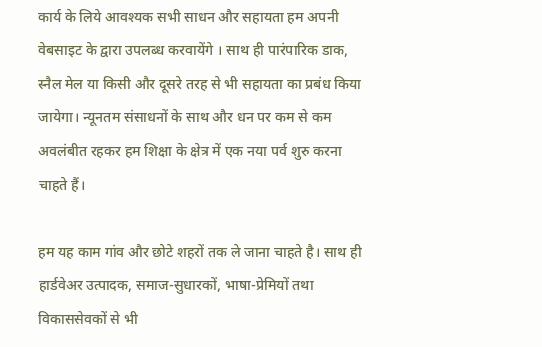कार्य के लिये आवश्यक सभी साधन और सहायता हम अपनी वेबसाइट के द्वारा उपलब्ध करवायेंगे । साथ ही पारंपारिक डाक, स्नैल मेल या किसी और दूसरे तरह से भी सहायता का प्रबंध किया जायेगा। न्यूनतम संसाधनों के साथ और धन पर कम से कम अवलंबीत रहकर हम शिक्षा के क्षेत्र में एक नया पर्व शुरु करना चाहते हैं।

हम यह काम गांव और छोटे शहरों तक ले जाना चाहते है। साथ ही हार्डवेअर उत्पादक, समाज-सुधारकों, भाषा-प्रेमियों तथा विकाससेवकों से भी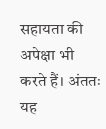सहायता की अपेक्षा भी करते हैं। अंततः यह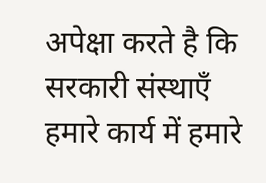अपेक्षा करते है कि सरकारी संस्थाऍं हमारे कार्य में हमारे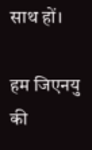साथ हों।

हम जिएनयु की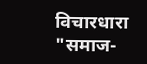विचारधारा "समाज-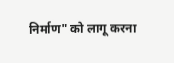निर्माण" को लागू करना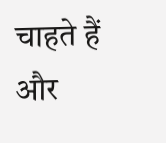चाहते हैं और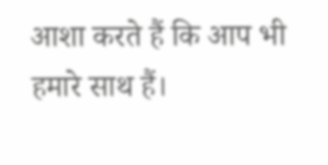आशा करते हैं कि आप भी हमारे साथ हैं।